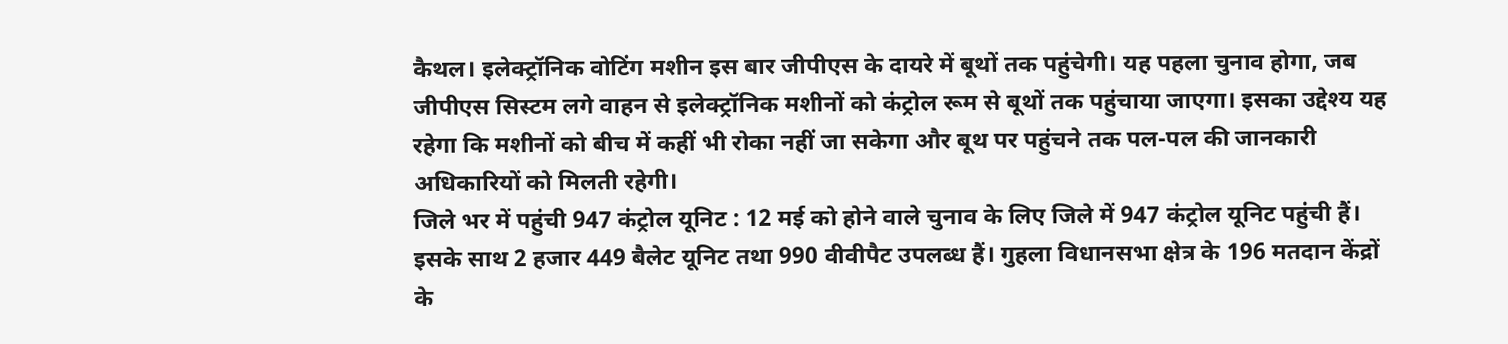कैथल। इलेक्ट्रॉनिक वोटिंग मशीन इस बार जीपीएस के दायरे में बूथों तक पहुंचेगी। यह पहला चुनाव होगा, जब जीपीएस सिस्टम लगे वाहन से इलेक्ट्रॉनिक मशीनों को कंट्रोल रूम से बूथों तक पहुंचाया जाएगा। इसका उद्देश्य यह रहेगा कि मशीनों को बीच में कहीं भी रोका नहीं जा सकेगा और बूथ पर पहुंचने तक पल-पल की जानकारी अधिकारियों को मिलती रहेगी।
जिले भर में पहुंची 947 कंट्रोल यूनिट : 12 मई को होने वाले चुनाव के लिए जिले में 947 कंट्रोल यूनिट पहुंची हैं। इसके साथ 2 हजार 449 बैलेट यूनिट तथा 990 वीवीपैट उपलब्ध हैं। गुहला विधानसभा क्षेत्र के 196 मतदान केंद्रों के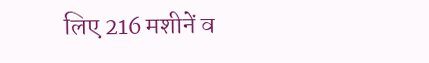लिए 216 मशीनें व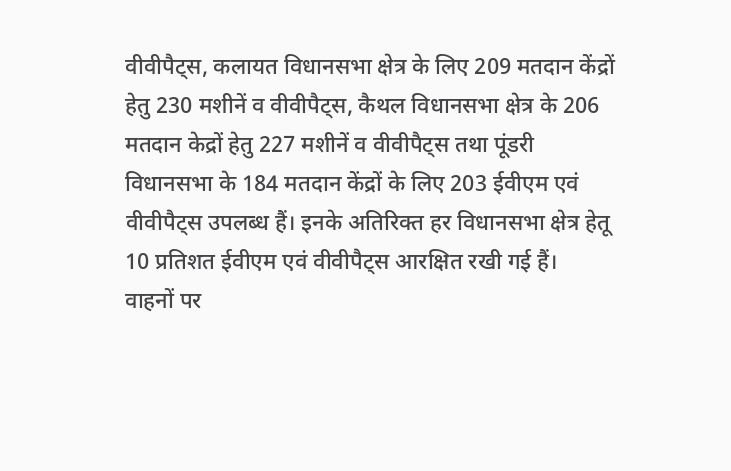वीवीपैट्स, कलायत विधानसभा क्षेत्र के लिए 209 मतदान केंद्रों हेतु 230 मशीनें व वीवीपैट्स, कैथल विधानसभा क्षेत्र के 206 मतदान केद्रों हेतु 227 मशीनें व वीवीपैट्स तथा पूंडरी विधानसभा के 184 मतदान केंद्रों के लिए 203 ईवीएम एवं वीवीपैट्स उपलब्ध हैं। इनके अतिरिक्त हर विधानसभा क्षेत्र हेतू 10 प्रतिशत ईवीएम एवं वीवीपैट्स आरक्षित रखी गई हैं।
वाहनों पर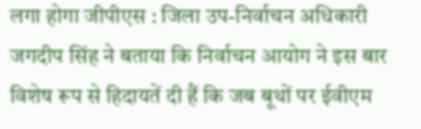लगा होगा जीपीएस : जिला उप-निर्वाचन अधिकारी जगदीप सिंह ने बताया कि निर्वाचन आयोग ने इस बार विशेष रूप से हिदायतें दी हैं कि जब बूथों पर ईवीएम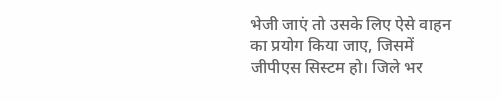भेजी जाएं तो उसके लिए ऐसे वाहन का प्रयोग किया जाए, जिसमें जीपीएस सिस्टम हो। जिले भर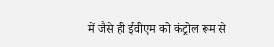में जैसे ही ईवीएम को कंट्रोल रूम से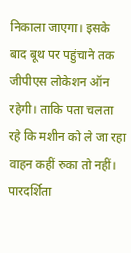निकाला जाएगा। इसके बाद बूथ पर पहुंचाने तक जीपीएस लोकेशन ऑन रहेगी। ताकि पता चलता रहे कि मशीन को ले जा रहा वाहन कहीं रुका तो नहीं। पारदर्शिता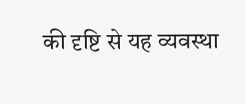की दृष्टि से यह व्यवस्था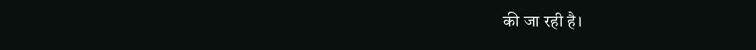की जा रही है।